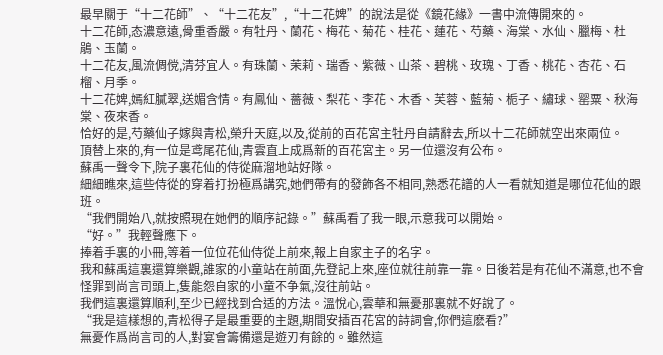最早關于“十二花師”、“十二花友”,“十二花婢”的說法是從《鏡花緣》一書中流傳開來的。
十二花師,态濃意遠,骨重香嚴。有牡丹、蘭花、梅花、菊花、桂花、蓮花、芍藥、海棠、水仙、臘梅、杜鵑、玉蘭。
十二花友,風流倜傥,清芬宜人。有珠蘭、茉莉、瑞香、紫薇、山茶、碧桃、玫瑰、丁香、桃花、杏花、石榴、月季。
十二花婢,嫣紅膩翠,送媚含情。有鳳仙、薔薇、梨花、李花、木香、芙蓉、藍菊、栀子、繡球、罂粟、秋海棠、夜來香。
恰好的是,芍藥仙子嫁與青松,榮升天庭,以及,從前的百花宮主牡丹自請辭去,所以十二花師就空出來兩位。
頂替上來的,有一位是鸢尾花仙,青雲直上成爲新的百花宮主。另一位還沒有公布。
蘇禹一聲令下,院子裏花仙的侍從麻溜地站好隊。
細細瞧來,這些侍從的穿着打扮極爲講究,她們帶有的發飾各不相同,熟悉花譜的人一看就知道是哪位花仙的跟班。
“我們開始八,就按照現在她們的順序記錄。”蘇禹看了我一眼,示意我可以開始。
“好。”我輕聲應下。
捧着手裏的小冊,等着一位位花仙侍從上前來,報上自家主子的名字。
我和蘇禹這裏還算樂觀,誰家的小童站在前面,先登記上來,座位就往前靠一靠。日後若是有花仙不滿意,也不會怪罪到尚言司頭上,隻能怨自家的小童不争氣,沒往前站。
我們這裏還算順利,至少已經找到合适的方法。溫悅心,雲華和無憂那裏就不好說了。
“我是這樣想的,青松得子是最重要的主題,期間安插百花宮的詩詞會,你們這麽看?”
無憂作爲尚言司的人,對宴會籌備還是遊刃有餘的。雖然這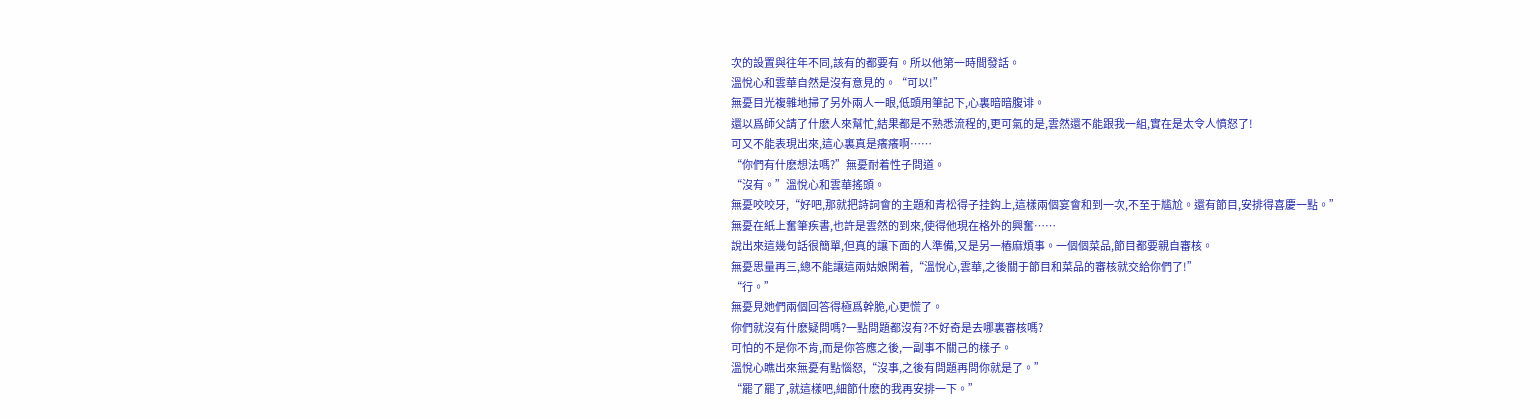次的設置與往年不同,該有的都要有。所以他第一時間發話。
溫悅心和雲華自然是沒有意見的。“可以!”
無憂目光複雜地掃了另外兩人一眼,低頭用筆記下,心裏暗暗腹诽。
還以爲師父請了什麽人來幫忙,結果都是不熟悉流程的,更可氣的是,雲然還不能跟我一組,實在是太令人憤怒了!
可又不能表現出來,這心裏真是癢癢啊……
“你們有什麽想法嗎?”無憂耐着性子問道。
“沒有。”溫悅心和雲華搖頭。
無憂咬咬牙,“好吧,那就把詩詞會的主題和青松得子挂鈎上,這樣兩個宴會和到一次,不至于尴尬。還有節目,安排得喜慶一點。”
無憂在紙上奮筆疾書,也許是雲然的到來,使得他現在格外的興奮……
說出來這幾句話很簡單,但真的讓下面的人準備,又是另一樁麻煩事。一個個菜品,節目都要親自審核。
無憂思量再三,總不能讓這兩姑娘閑着,“溫悅心,雲華,之後關于節目和菜品的審核就交給你們了!”
“行。”
無憂見她們兩個回答得極爲幹脆,心更慌了。
你們就沒有什麽疑問嗎?一點問題都沒有?不好奇是去哪裏審核嗎?
可怕的不是你不肯,而是你答應之後,一副事不關己的樣子。
溫悅心瞧出來無憂有點惱怒,“沒事,之後有問題再問你就是了。”
“罷了罷了,就這樣吧,細節什麽的我再安排一下。”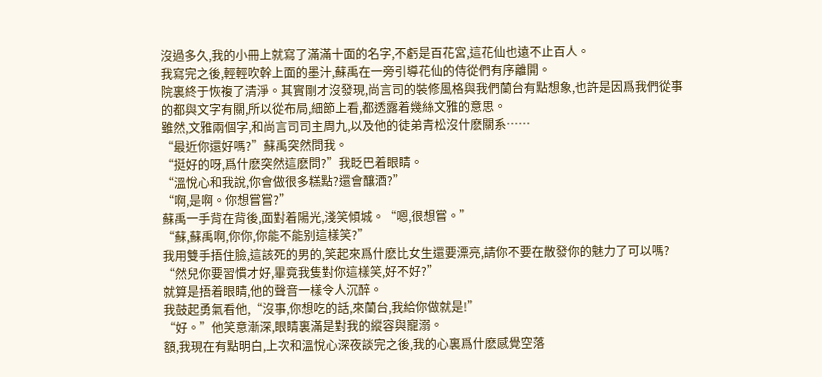沒過多久,我的小冊上就寫了滿滿十面的名字,不虧是百花宮,這花仙也遠不止百人。
我寫完之後,輕輕吹幹上面的墨汁,蘇禹在一旁引導花仙的侍從們有序離開。
院裏終于恢複了清淨。其實剛才沒發現,尚言司的裝修風格與我們蘭台有點想象,也許是因爲我們從事的都與文字有關,所以從布局,細節上看,都透露着幾絲文雅的意思。
雖然,文雅兩個字,和尚言司司主周九,以及他的徒弟青松沒什麽關系……
“最近你還好嗎?”蘇禹突然問我。
“挺好的呀,爲什麽突然這麽問?”我眨巴着眼睛。
“溫悅心和我說,你會做很多糕點?還會釀酒?”
“啊,是啊。你想嘗嘗?”
蘇禹一手背在背後,面對着陽光,淺笑傾城。“嗯,很想嘗。”
“蘇,蘇禹啊,你你,你能不能别這樣笑?”
我用雙手捂住臉,這該死的男的,笑起來爲什麽比女生還要漂亮,請你不要在散發你的魅力了可以嗎?
“然兒你要習慣才好,畢竟我隻對你這樣笑,好不好?”
就算是捂着眼睛,他的聲音一樣令人沉醉。
我鼓起勇氣看他,“沒事,你想吃的話,來蘭台,我給你做就是!”
“好。”他笑意漸深,眼睛裏滿是對我的縱容與寵溺。
額,我現在有點明白,上次和溫悅心深夜談完之後,我的心裏爲什麽感覺空落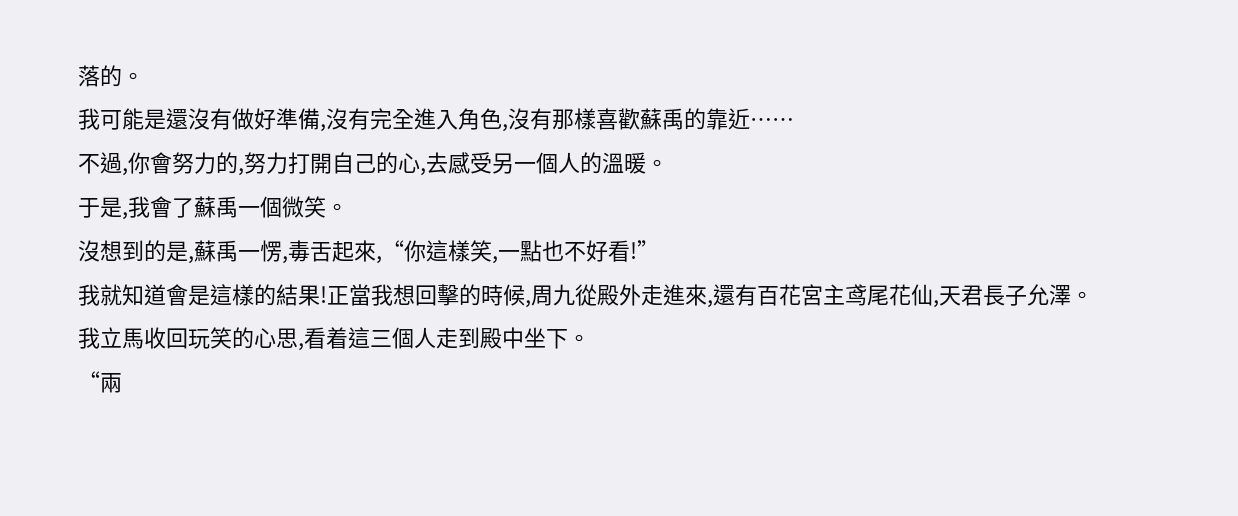落的。
我可能是還沒有做好準備,沒有完全進入角色,沒有那樣喜歡蘇禹的靠近……
不過,你會努力的,努力打開自己的心,去感受另一個人的溫暖。
于是,我會了蘇禹一個微笑。
沒想到的是,蘇禹一愣,毒舌起來,“你這樣笑,一點也不好看!”
我就知道會是這樣的結果!正當我想回擊的時候,周九從殿外走進來,還有百花宮主鸢尾花仙,天君長子允澤。
我立馬收回玩笑的心思,看着這三個人走到殿中坐下。
“兩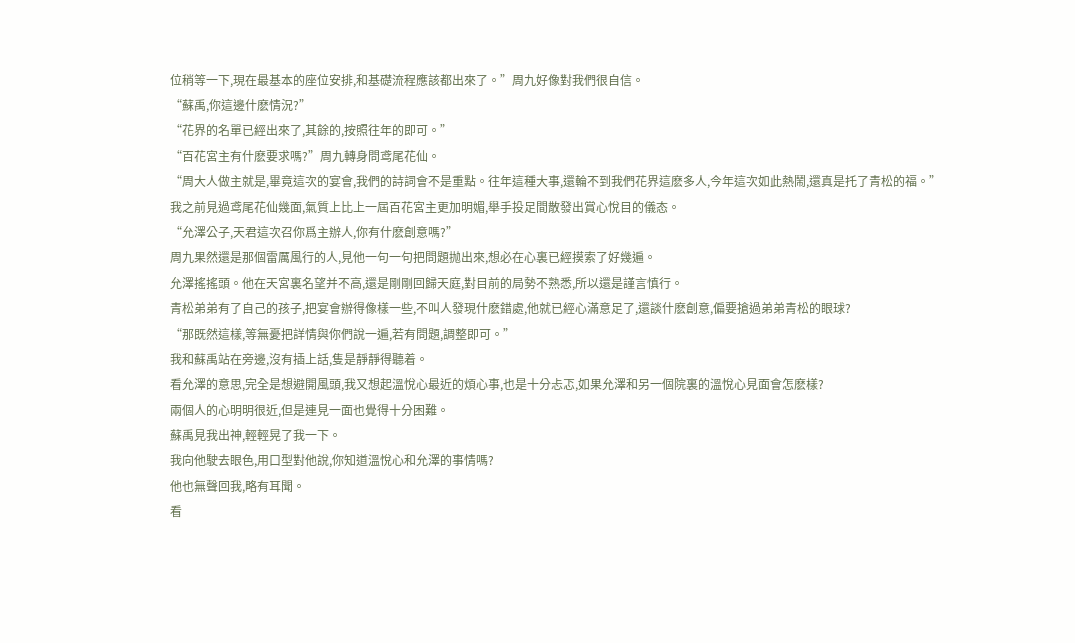位稍等一下,現在最基本的座位安排,和基礎流程應該都出來了。”周九好像對我們很自信。
“蘇禹,你這邊什麽情況?”
“花界的名單已經出來了,其餘的,按照往年的即可。”
“百花宮主有什麽要求嗎?”周九轉身問鸢尾花仙。
“周大人做主就是,畢竟這次的宴會,我們的詩詞會不是重點。往年這種大事,還輪不到我們花界這麽多人,今年這次如此熱鬧,還真是托了青松的福。”
我之前見過鸢尾花仙幾面,氣質上比上一屆百花宮主更加明媚,舉手投足間散發出賞心悅目的儀态。
“允澤公子,天君這次召你爲主辦人,你有什麽創意嗎?”
周九果然還是那個雷厲風行的人,見他一句一句把問題抛出來,想必在心裏已經摸索了好幾遍。
允澤搖搖頭。他在天宮裏名望并不高,還是剛剛回歸天庭,對目前的局勢不熟悉,所以還是謹言慎行。
青松弟弟有了自己的孩子,把宴會辦得像樣一些,不叫人發現什麽錯處,他就已經心滿意足了,還談什麽創意,偏要搶過弟弟青松的眼球?
“那既然這樣,等無憂把詳情與你們說一遍,若有問題,調整即可。”
我和蘇禹站在旁邊,沒有插上話,隻是靜靜得聽着。
看允澤的意思,完全是想避開風頭,我又想起溫悅心最近的煩心事,也是十分忐忑,如果允澤和另一個院裏的溫悅心見面會怎麽樣?
兩個人的心明明很近,但是連見一面也覺得十分困難。
蘇禹見我出神,輕輕晃了我一下。
我向他駛去眼色,用口型對他說,你知道溫悅心和允澤的事情嗎?
他也無聲回我,略有耳聞。
看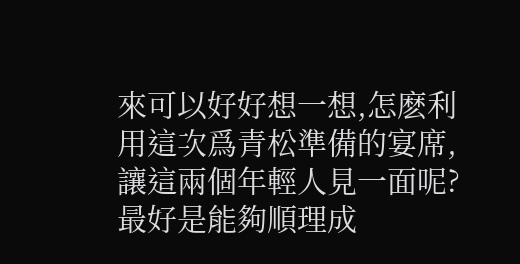來可以好好想一想,怎麽利用這次爲青松準備的宴席,讓這兩個年輕人見一面呢?
最好是能夠順理成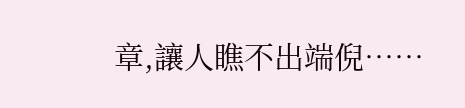章,讓人瞧不出端倪……